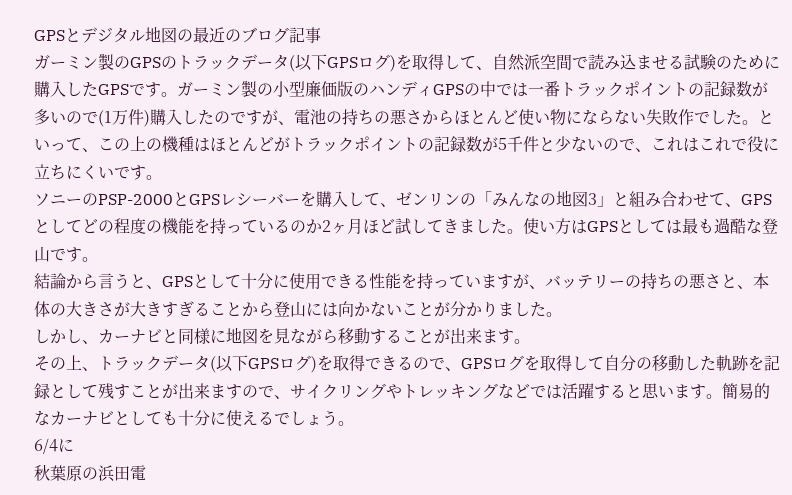GPSとデジタル地図の最近のブログ記事
ガーミン製のGPSのトラックデータ(以下GPSログ)を取得して、自然派空間で読み込ませる試験のために購入したGPSです。ガーミン製の小型廉価版のハンディGPSの中では一番トラックポイントの記録数が多いので(1万件)購入したのですが、電池の持ちの悪さからほとんど使い物にならない失敗作でした。といって、この上の機種はほとんどがトラックポイントの記録数が5千件と少ないので、これはこれで役に立ちにくいです。
ソニーのPSP-2000とGPSレシーバーを購入して、ゼンリンの「みんなの地図3」と組み合わせて、GPSとしてどの程度の機能を持っているのか2ヶ月ほど試してきました。使い方はGPSとしては最も過酷な登山です。
結論から言うと、GPSとして十分に使用できる性能を持っていますが、バッテリーの持ちの悪さと、本体の大きさが大きすぎることから登山には向かないことが分かりました。
しかし、カーナビと同様に地図を見ながら移動することが出来ます。
その上、トラックデータ(以下GPSログ)を取得できるので、GPSログを取得して自分の移動した軌跡を記録として残すことが出来ますので、サイクリングやトレッキングなどでは活躍すると思います。簡易的なカーナビとしても十分に使えるでしょう。
6/4に
秋葉原の浜田電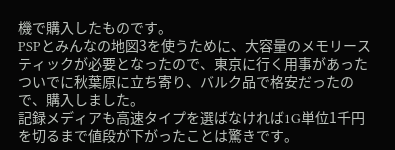機で購入したものです。
PSPとみんなの地図3を使うために、大容量のメモリースティックが必要となったので、東京に行く用事があったついでに秋葉原に立ち寄り、バルク品で格安だったので、購入しました。
記録メディアも高速タイプを選ばなければ1G単位1千円を切るまで値段が下がったことは驚きです。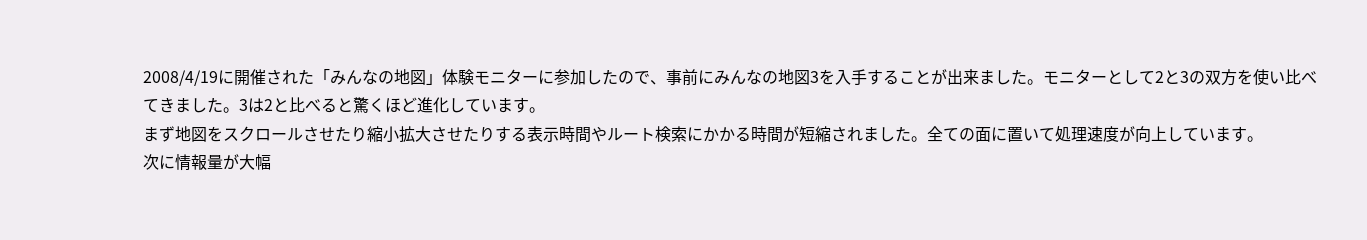2008/4/19に開催された「みんなの地図」体験モニターに参加したので、事前にみんなの地図3を入手することが出来ました。モニターとして2と3の双方を使い比べてきました。3は2と比べると驚くほど進化しています。
まず地図をスクロールさせたり縮小拡大させたりする表示時間やルート検索にかかる時間が短縮されました。全ての面に置いて処理速度が向上しています。
次に情報量が大幅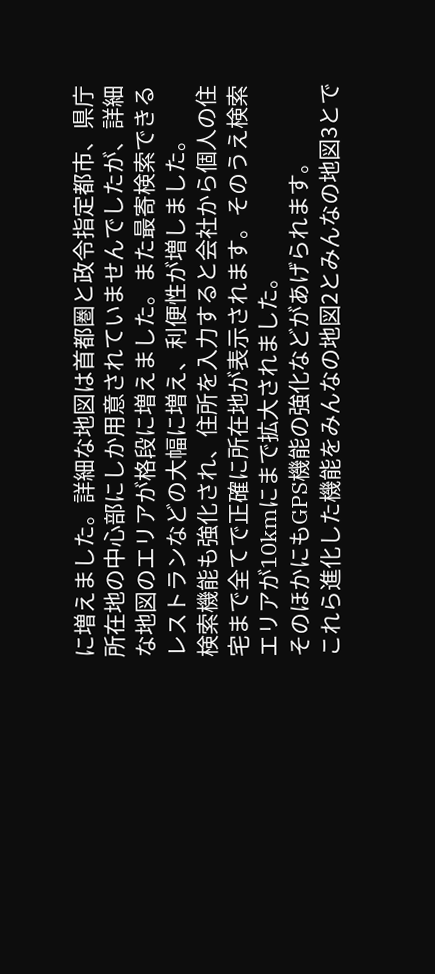に増えました。詳細な地図は首都圏と政令指定都市、県庁所在地の中心部にしか用意されていませんでしたが、詳細な地図のエリアが格段に増えました。また最寄検索できるレストランなどの大幅に増え、利便性が増しました。
検索機能も強化され、住所を入力すると会社から個人の住宅まで全てで正確に所在地が表示されます。そのうえ検索エリアが10kmにまで拡大されました。
そのほかにもGPS機能の強化などがあげられます。
これら進化した機能をみんなの地図2とみんなの地図3とで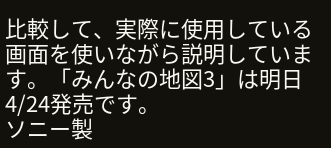比較して、実際に使用している画面を使いながら説明しています。「みんなの地図3」は明日4/24発売です。
ソニー製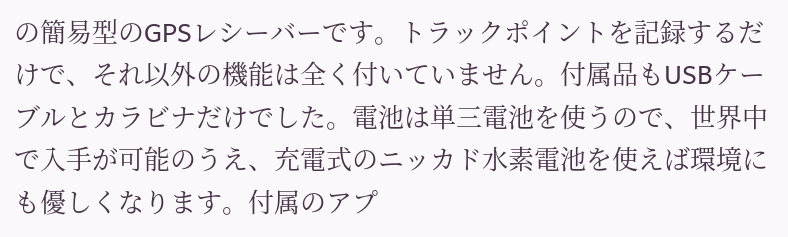の簡易型のGPSレシーバーです。トラックポイントを記録するだけで、それ以外の機能は全く付いていません。付属品もUSBケーブルとカラビナだけでした。電池は単三電池を使うので、世界中で入手が可能のうえ、充電式のニッカド水素電池を使えば環境にも優しくなります。付属のアプ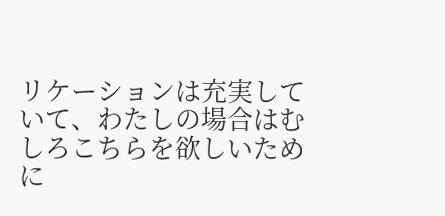リケーションは充実していて、わたしの場合はむしろこちらを欲しいために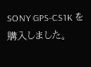SONY GPS-CS1K を購入しました。